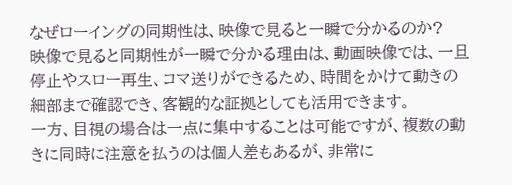なぜローイングの同期性は、映像で見ると一瞬で分かるのか?
映像で見ると同期性が一瞬で分かる理由は、動画映像では、一旦停止やスロー再生、コマ送りができるため、時間をかけて動きの細部まで確認でき、客観的な証拠としても活用できます。
一方、目視の場合は一点に集中することは可能ですが、複数の動きに同時に注意を払うのは個人差もあるが、非常に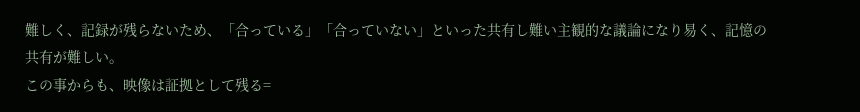難しく、記録が残らないため、「合っている」「合っていない」といった共有し難い主観的な議論になり易く、記憶の共有が難しい。
この事からも、映像は証拠として残る=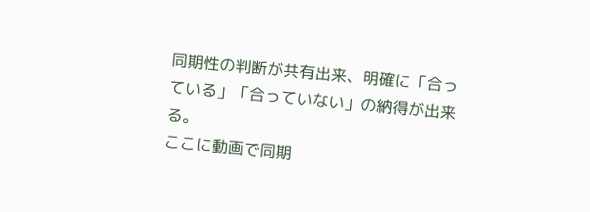同期性の判断が共有出来、明確に「合っている」「合っていない」の納得が出来る。
ここに動画で同期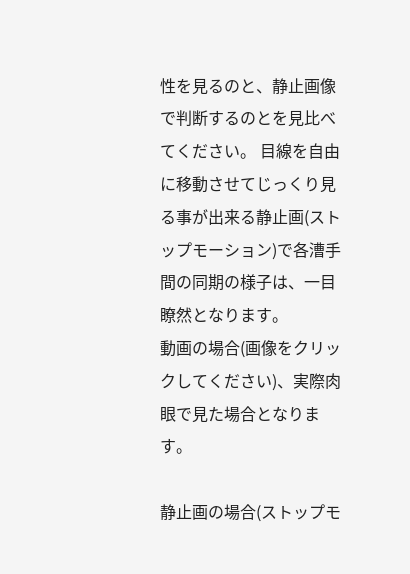性を見るのと、静止画像で判断するのとを見比べてください。 目線を自由に移動させてじっくり見る事が出来る静止画(ストップモーション)で各漕手間の同期の様子は、一目瞭然となります。
動画の場合(画像をクリックしてください)、実際肉眼で見た場合となります。

静止画の場合(ストップモ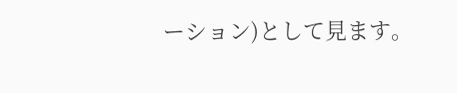ーション)として見ます。